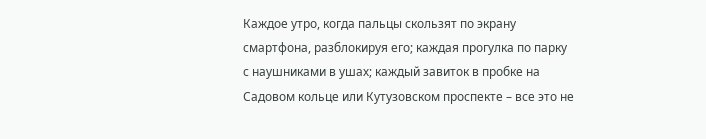Каждое утро, когда пальцы скользят по экрану смартфона, разблокируя его; каждая прогулка по парку с наушниками в ушах; каждый завиток в пробке на Садовом кольце или Кутузовском проспекте – все это не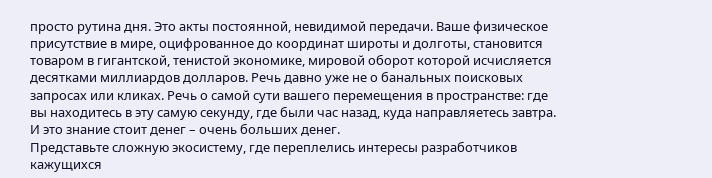просто рутина дня. Это акты постоянной, невидимой передачи. Ваше физическое присутствие в мире, оцифрованное до координат широты и долготы, становится товаром в гигантской, тенистой экономике, мировой оборот которой исчисляется десятками миллиардов долларов. Речь давно уже не о банальных поисковых запросах или кликах. Речь о самой сути вашего перемещения в пространстве: где вы находитесь в эту самую секунду, где были час назад, куда направляетесь завтра. И это знание стоит денег – очень больших денег.
Представьте сложную экосистему, где переплелись интересы разработчиков кажущихся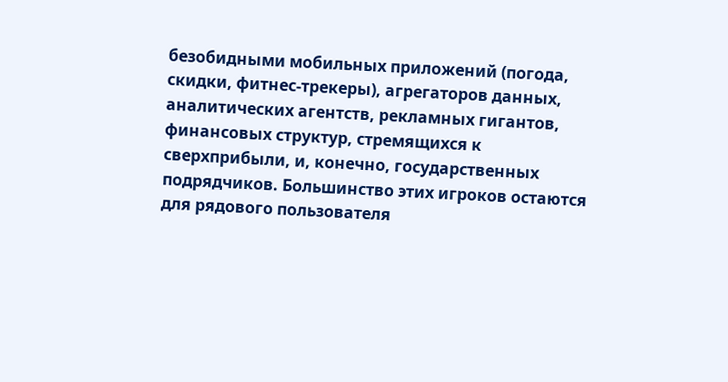безобидными мобильных приложений (погода, скидки, фитнес-трекеры), агрегаторов данных, аналитических агентств, рекламных гигантов, финансовых структур, стремящихся к сверхприбыли, и, конечно, государственных подрядчиков. Большинство этих игроков остаются для рядового пользователя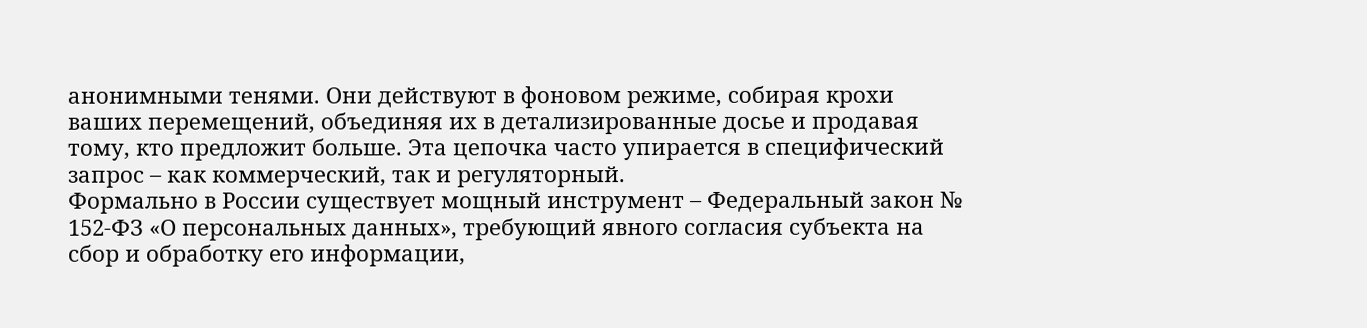анонимными тенями. Они действуют в фоновом режиме, собирая крохи ваших перемещений, объединяя их в детализированные досье и продавая тому, кто предложит больше. Эта цепочка часто упирается в специфический запрос – как коммерческий, так и регуляторный.
Формально в России существует мощный инструмент – Федеральный закон № 152-ФЗ «О персональных данных», требующий явного согласия субъекта на сбор и обработку его информации,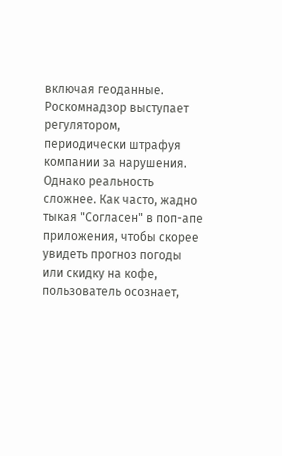включая геоданные. Роскомнадзор выступает регулятором, периодически штрафуя компании за нарушения. Однако реальность сложнее. Как часто, жадно тыкая "Согласен" в поп-апе приложения, чтобы скорее увидеть прогноз погоды или скидку на кофе, пользователь осознает,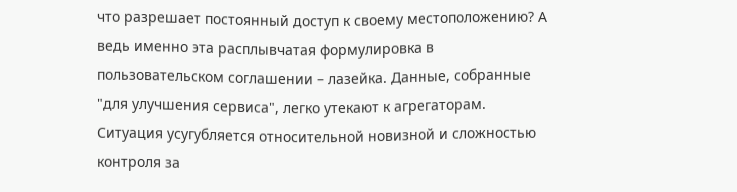что разрешает постоянный доступ к своему местоположению? А ведь именно эта расплывчатая формулировка в пользовательском соглашении – лазейка. Данные, собранные "для улучшения сервиса", легко утекают к агрегаторам. Ситуация усугубляется относительной новизной и сложностью контроля за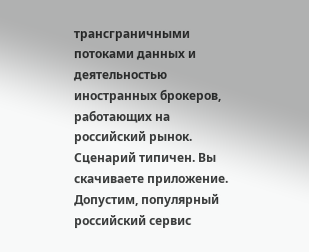трансграничными потоками данных и деятельностью иностранных брокеров, работающих на российский рынок.
Сценарий типичен. Вы скачиваете приложение. Допустим, популярный российский сервис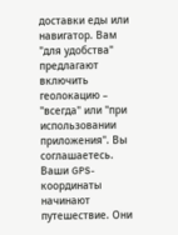доставки еды или навигатор. Вам "для удобства" предлагают включить геолокацию – "всегда" или "при использовании приложения". Вы соглашаетесь. Ваши GPS-координаты начинают путешествие. Они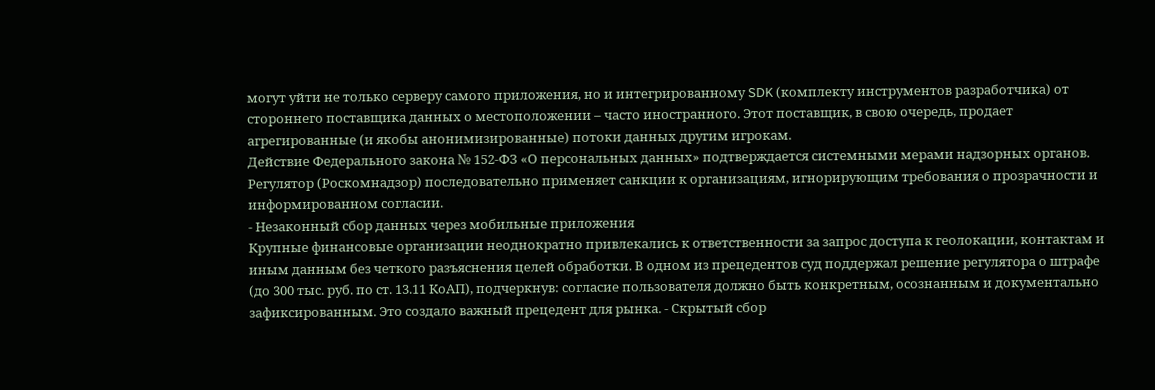могут уйти не только серверу самого приложения, но и интегрированному SDK (комплекту инструментов разработчика) от стороннего поставщика данных о местоположении – часто иностранного. Этот поставщик, в свою очередь, продает агрегированные (и якобы анонимизированные) потоки данных другим игрокам.
Действие Федерального закона № 152-ФЗ «О персональных данных» подтверждается системными мерами надзорных органов. Регулятор (Роскомнадзор) последовательно применяет санкции к организациям, игнорирующим требования о прозрачности и информированном согласии.
- Незаконный сбор данных через мобильные приложения
Крупные финансовые организации неоднократно привлекались к ответственности за запрос доступа к геолокации, контактам и иным данным без четкого разъяснения целей обработки. В одном из прецедентов суд поддержал решение регулятора о штрафе (до 300 тыс. руб. по ст. 13.11 КоАП), подчеркнув: согласие пользователя должно быть конкретным, осознанным и документально зафиксированным. Это создало важный прецедент для рынка. - Скрытый сбор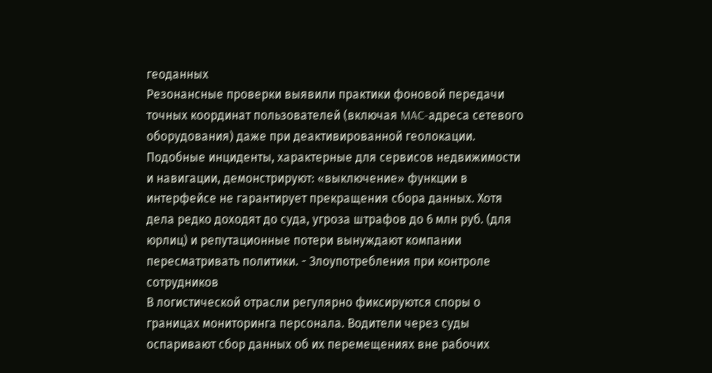геоданных
Резонансные проверки выявили практики фоновой передачи точных координат пользователей (включая MAC-адреса сетевого оборудования) даже при деактивированной геолокации. Подобные инциденты, характерные для сервисов недвижимости и навигации, демонстрируют: «выключение» функции в интерфейсе не гарантирует прекращения сбора данных. Хотя дела редко доходят до суда, угроза штрафов до 6 млн руб. (для юрлиц) и репутационные потери вынуждают компании пересматривать политики. - Злоупотребления при контроле сотрудников
В логистической отрасли регулярно фиксируются споры о границах мониторинга персонала. Водители через суды оспаривают сбор данных об их перемещениях вне рабочих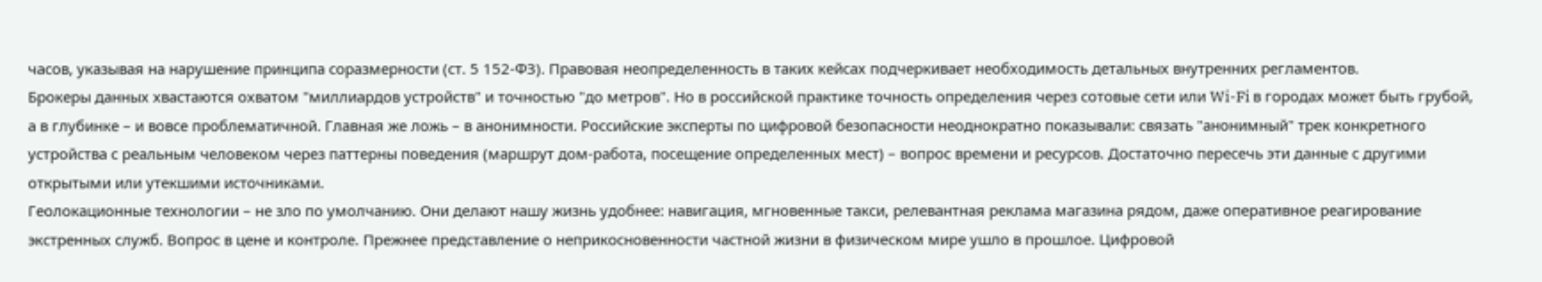часов, указывая на нарушение принципа соразмерности (ст. 5 152-ФЗ). Правовая неопределенность в таких кейсах подчеркивает необходимость детальных внутренних регламентов.
Брокеры данных хвастаются охватом "миллиардов устройств" и точностью "до метров". Но в российской практике точность определения через сотовые сети или Wi-Fi в городах может быть грубой, а в глубинке – и вовсе проблематичной. Главная же ложь – в анонимности. Российские эксперты по цифровой безопасности неоднократно показывали: связать "анонимный" трек конкретного устройства с реальным человеком через паттерны поведения (маршрут дом-работа, посещение определенных мест) – вопрос времени и ресурсов. Достаточно пересечь эти данные с другими открытыми или утекшими источниками.
Геолокационные технологии – не зло по умолчанию. Они делают нашу жизнь удобнее: навигация, мгновенные такси, релевантная реклама магазина рядом, даже оперативное реагирование экстренных служб. Вопрос в цене и контроле. Прежнее представление о неприкосновенности частной жизни в физическом мире ушло в прошлое. Цифровой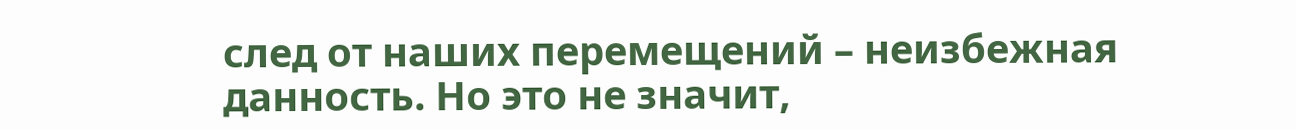след от наших перемещений – неизбежная данность. Но это не значит,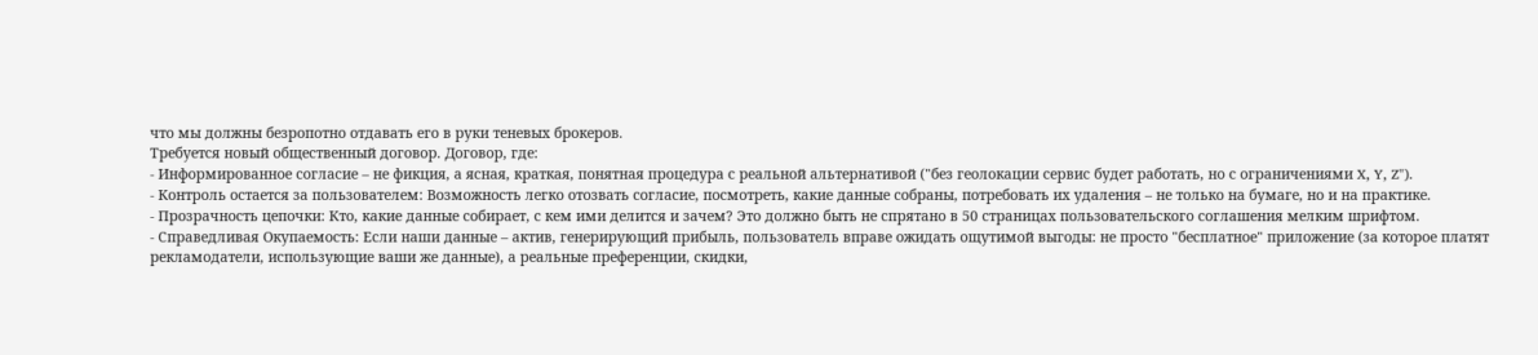что мы должны безропотно отдавать его в руки теневых брокеров.
Требуется новый общественный договор. Договор, где:
- Информированное согласие – не фикция, а ясная, краткая, понятная процедура с реальной альтернативой ("без геолокации сервис будет работать, но с ограничениями X, Y, Z").
- Контроль остается за пользователем: Возможность легко отозвать согласие, посмотреть, какие данные собраны, потребовать их удаления – не только на бумаге, но и на практике.
- Прозрачность цепочки: Кто, какие данные собирает, с кем ими делится и зачем? Это должно быть не спрятано в 50 страницах пользовательского соглашения мелким шрифтом.
- Справедливая Окупаемость: Если наши данные – актив, генерирующий прибыль, пользователь вправе ожидать ощутимой выгоды: не просто "бесплатное" приложение (за которое платят рекламодатели, использующие ваши же данные), а реальные преференции, скидки,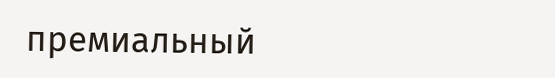премиальный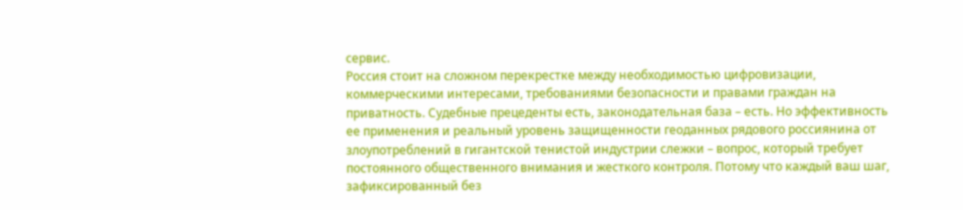сервис.
Россия стоит на сложном перекрестке между необходимостью цифровизации, коммерческими интересами, требованиями безопасности и правами граждан на приватность. Судебные прецеденты есть, законодательная база – есть. Но эффективность ее применения и реальный уровень защищенности геоданных рядового россиянина от злоупотреблений в гигантской тенистой индустрии слежки – вопрос, который требует постоянного общественного внимания и жесткого контроля. Потому что каждый ваш шаг, зафиксированный без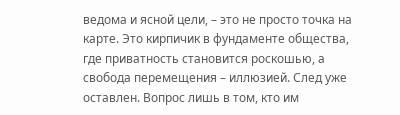ведома и ясной цели, – это не просто точка на карте. Это кирпичик в фундаменте общества, где приватность становится роскошью, а свобода перемещения – иллюзией. След уже оставлен. Вопрос лишь в том, кто им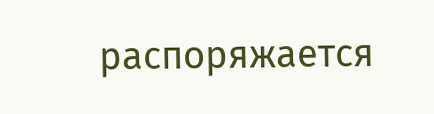распоряжается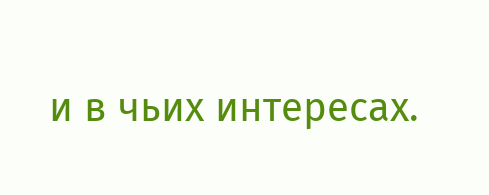и в чьих интересах.